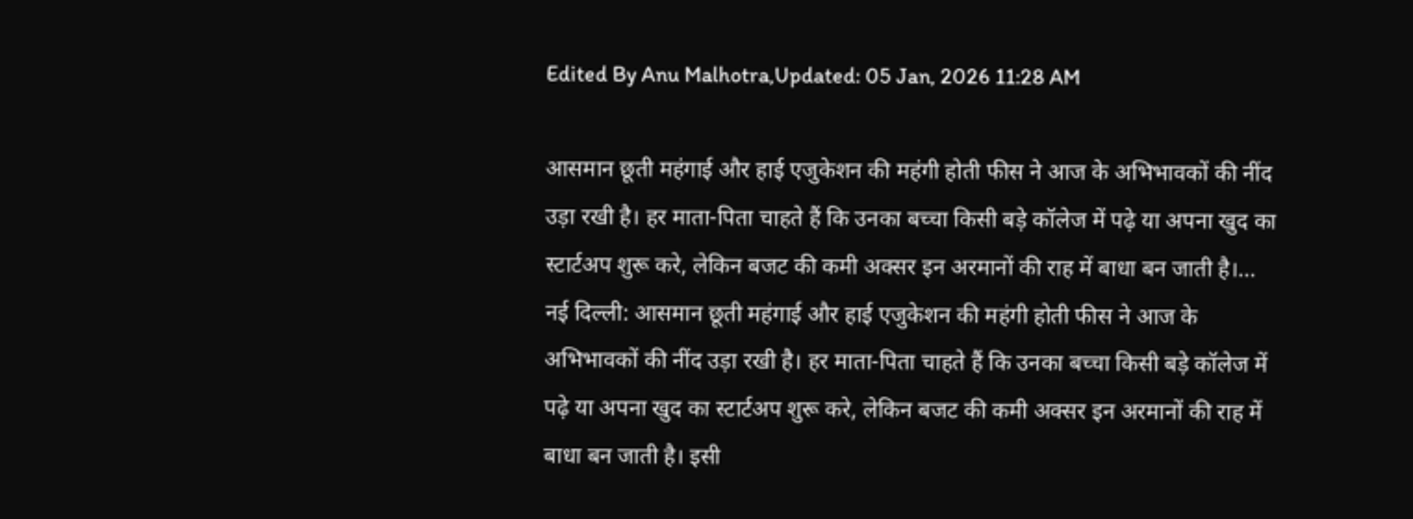Edited By Anu Malhotra,Updated: 05 Jan, 2026 11:28 AM

आसमान छूती महंगाई और हाई एजुकेशन की महंगी होती फीस ने आज के अभिभावकों की नींद उड़ा रखी है। हर माता-पिता चाहते हैं कि उनका बच्चा किसी बड़े कॉलेज में पढ़े या अपना खुद का स्टार्टअप शुरू करे, लेकिन बजट की कमी अक्सर इन अरमानों की राह में बाधा बन जाती है।...
नई दिल्ली: आसमान छूती महंगाई और हाई एजुकेशन की महंगी होती फीस ने आज के अभिभावकों की नींद उड़ा रखी है। हर माता-पिता चाहते हैं कि उनका बच्चा किसी बड़े कॉलेज में पढ़े या अपना खुद का स्टार्टअप शुरू करे, लेकिन बजट की कमी अक्सर इन अरमानों की राह में बाधा बन जाती है। इसी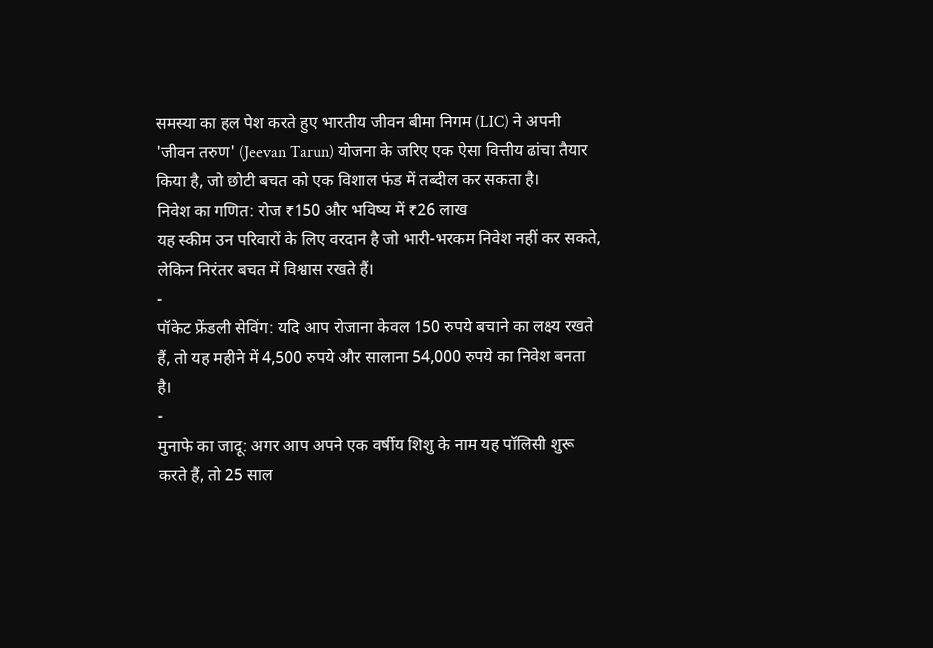समस्या का हल पेश करते हुए भारतीय जीवन बीमा निगम (LIC) ने अपनी 'जीवन तरुण' (Jeevan Tarun) योजना के जरिए एक ऐसा वित्तीय ढांचा तैयार किया है, जो छोटी बचत को एक विशाल फंड में तब्दील कर सकता है।
निवेश का गणित: रोज ₹150 और भविष्य में ₹26 लाख
यह स्कीम उन परिवारों के लिए वरदान है जो भारी-भरकम निवेश नहीं कर सकते, लेकिन निरंतर बचत में विश्वास रखते हैं।
-
पॉकेट फ्रेंडली सेविंग: यदि आप रोजाना केवल 150 रुपये बचाने का लक्ष्य रखते हैं, तो यह महीने में 4,500 रुपये और सालाना 54,000 रुपये का निवेश बनता है।
-
मुनाफे का जादू: अगर आप अपने एक वर्षीय शिशु के नाम यह पॉलिसी शुरू करते हैं, तो 25 साल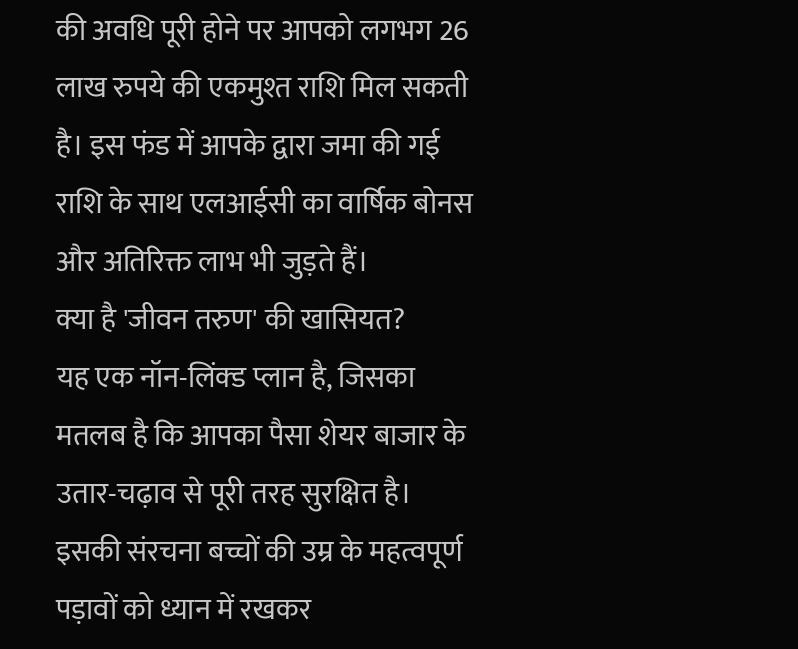की अवधि पूरी होने पर आपको लगभग 26 लाख रुपये की एकमुश्त राशि मिल सकती है। इस फंड में आपके द्वारा जमा की गई राशि के साथ एलआईसी का वार्षिक बोनस और अतिरिक्त लाभ भी जुड़ते हैं।
क्या है 'जीवन तरुण' की खासियत?
यह एक नॉन-लिंक्ड प्लान है, जिसका मतलब है कि आपका पैसा शेयर बाजार के उतार-चढ़ाव से पूरी तरह सुरक्षित है। इसकी संरचना बच्चों की उम्र के महत्वपूर्ण पड़ावों को ध्यान में रखकर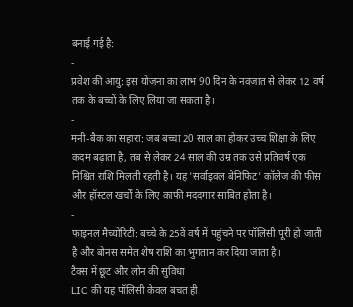बनाई गई है:
-
प्रवेश की आयु: इस योजना का लाभ 90 दिन के नवजात से लेकर 12 वर्ष तक के बच्चों के लिए लिया जा सकता है।
-
मनी-बैक का सहारा: जब बच्चा 20 साल का होकर उच्च शिक्षा के लिए कदम बढ़ाता है, तब से लेकर 24 साल की उम्र तक उसे प्रतिवर्ष एक निश्चित राशि मिलती रहती है। यह 'सर्वाइवल बेनिफिट' कॉलेज की फीस और हॉस्टल खर्चों के लिए काफी मददगार साबित होता है।
-
फाइनल मैच्योरिटी: बच्चे के 25वें वर्ष में पहुंचने पर पॉलिसी पूरी हो जाती है और बोनस समेत शेष राशि का भुगतान कर दिया जाता है।
टैक्स में छूट और लोन की सुविधा
LIC की यह पॉलिसी केवल बचत ही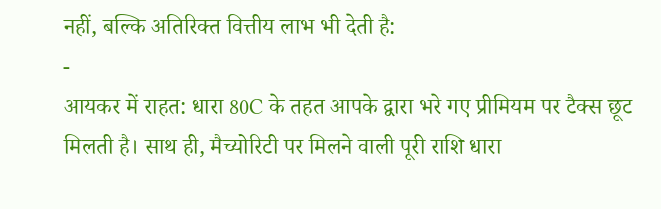नहीं, बल्कि अतिरिक्त वित्तीय लाभ भी देती है:
-
आयकर में राहत: धारा 80C के तहत आपके द्वारा भरे गए प्रीमियम पर टैक्स छूट मिलती है। साथ ही, मैच्योरिटी पर मिलने वाली पूरी राशि धारा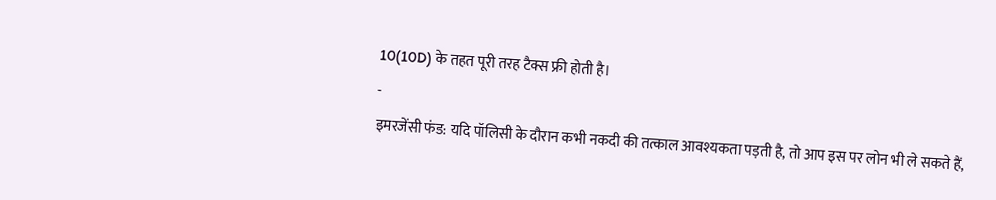10(10D) के तहत पूरी तरह टैक्स फ्री होती है।
-
इमरजेंसी फंड: यदि पॉलिसी के दौरान कभी नकदी की तत्काल आवश्यकता पड़ती है, तो आप इस पर लोन भी ले सकते हैं,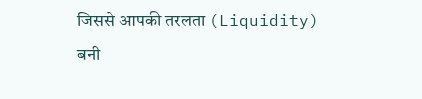जिससे आपकी तरलता (Liquidity) बनी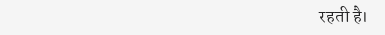रहती है।